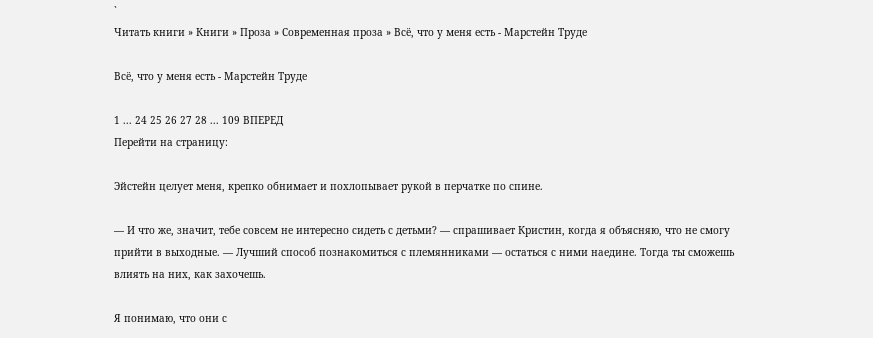`
Читать книги » Книги » Проза » Современная проза » Всё, что у меня есть - Марстейн Труде

Всё, что у меня есть - Марстейн Труде

1 ... 24 25 26 27 28 ... 109 ВПЕРЕД
Перейти на страницу:

Эйстейн целует меня, крепко обнимает и похлопывает рукой в перчатке по спине.

— И что же, значит, тебе совсем не интересно сидеть с детьми? — спрашивает Кристин, когда я объясняю, что не смогу прийти в выходные. — Лучший способ познакомиться с племянниками — остаться с ними наедине. Тогда ты сможешь влиять на них, как захочешь.

Я понимаю, что они с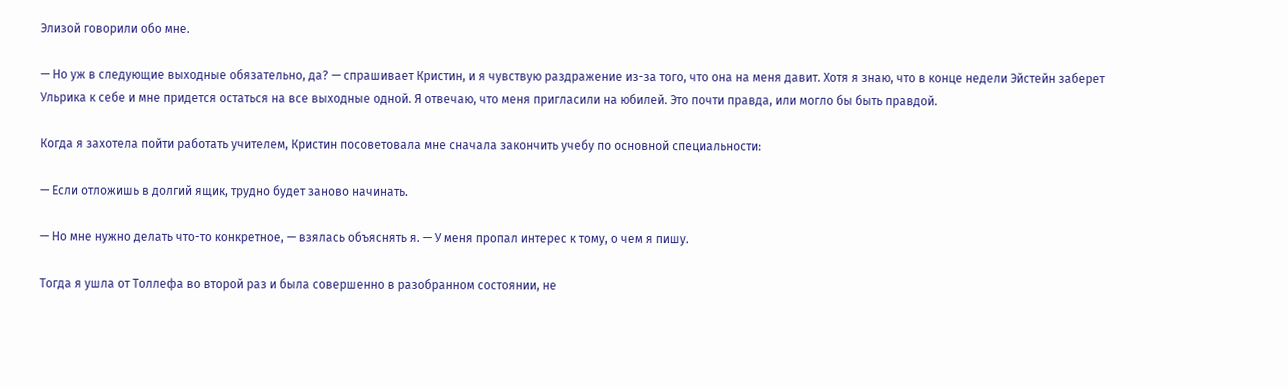Элизой говорили обо мне.

— Но уж в следующие выходные обязательно, да? — спрашивает Кристин, и я чувствую раздражение из-за того, что она на меня давит. Хотя я знаю, что в конце недели Эйстейн заберет Ульрика к себе и мне придется остаться на все выходные одной. Я отвечаю, что меня пригласили на юбилей. Это почти правда, или могло бы быть правдой.

Когда я захотела пойти работать учителем, Кристин посоветовала мне сначала закончить учебу по основной специальности:

— Если отложишь в долгий ящик, трудно будет заново начинать.

— Но мне нужно делать что-то конкретное, — взялась объяснять я. — У меня пропал интерес к тому, о чем я пишу.

Тогда я ушла от Толлефа во второй раз и была совершенно в разобранном состоянии, не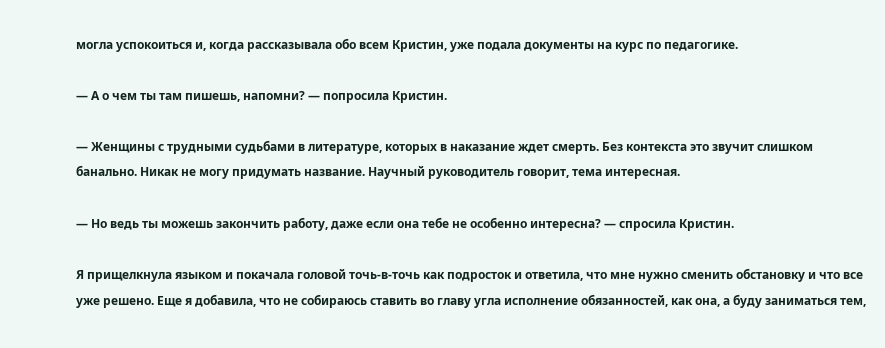могла успокоиться и, когда рассказывала обо всем Кристин, уже подала документы на курс по педагогике.

— А о чем ты там пишешь, напомни? — попросила Кристин.

— Женщины с трудными судьбами в литературе, которых в наказание ждет смерть. Без контекста это звучит слишком банально. Никак не могу придумать название. Научный руководитель говорит, тема интересная.

— Но ведь ты можешь закончить работу, даже если она тебе не особенно интересна? — спросила Кристин.

Я прищелкнула языком и покачала головой точь-в-точь как подросток и ответила, что мне нужно сменить обстановку и что все уже решено. Еще я добавила, что не собираюсь ставить во главу угла исполнение обязанностей, как она, а буду заниматься тем,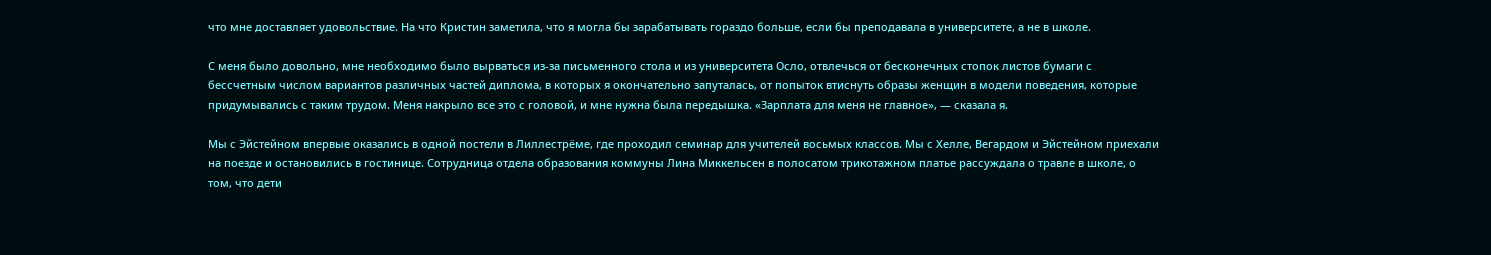что мне доставляет удовольствие. На что Кристин заметила, что я могла бы зарабатывать гораздо больше, если бы преподавала в университете, а не в школе.

С меня было довольно, мне необходимо было вырваться из-за письменного стола и из университета Осло, отвлечься от бесконечных стопок листов бумаги с бессчетным числом вариантов различных частей диплома, в которых я окончательно запуталась, от попыток втиснуть образы женщин в модели поведения, которые придумывались с таким трудом. Меня накрыло все это с головой, и мне нужна была передышка. «Зарплата для меня не главное», — сказала я.

Мы с Эйстейном впервые оказались в одной постели в Лиллестрёме, где проходил семинар для учителей восьмых классов. Мы с Хелле, Вегардом и Эйстейном приехали на поезде и остановились в гостинице. Сотрудница отдела образования коммуны Лина Миккельсен в полосатом трикотажном платье рассуждала о травле в школе, о том, что дети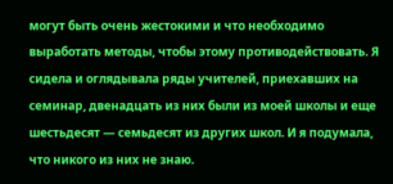могут быть очень жестокими и что необходимо выработать методы, чтобы этому противодействовать. Я сидела и оглядывала ряды учителей, приехавших на семинар, двенадцать из них были из моей школы и еще шестьдесят — семьдесят из других школ. И я подумала, что никого из них не знаю.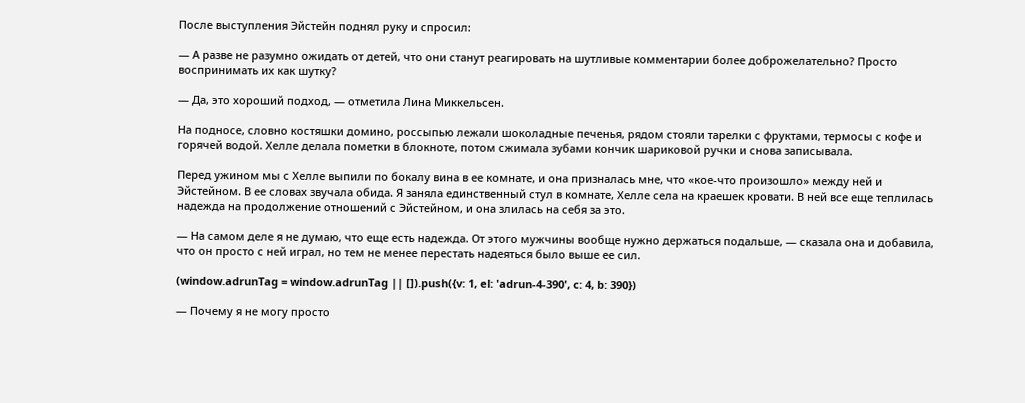После выступления Эйстейн поднял руку и спросил:

— А разве не разумно ожидать от детей, что они станут реагировать на шутливые комментарии более доброжелательно? Просто воспринимать их как шутку?

— Да, это хороший подход, — отметила Лина Миккельсен.

На подносе, словно костяшки домино, россыпью лежали шоколадные печенья, рядом стояли тарелки с фруктами, термосы с кофе и горячей водой. Хелле делала пометки в блокноте, потом сжимала зубами кончик шариковой ручки и снова записывала.

Перед ужином мы с Хелле выпили по бокалу вина в ее комнате, и она призналась мне, что «кое-что произошло» между ней и Эйстейном. В ее словах звучала обида. Я заняла единственный стул в комнате, Хелле села на краешек кровати. В ней все еще теплилась надежда на продолжение отношений с Эйстейном, и она злилась на себя за это.

— На самом деле я не думаю, что еще есть надежда. От этого мужчины вообще нужно держаться подальше, — сказала она и добавила, что он просто с ней играл, но тем не менее перестать надеяться было выше ее сил.

(window.adrunTag = window.adrunTag || []).push({v: 1, el: 'adrun-4-390', c: 4, b: 390})

— Почему я не могу просто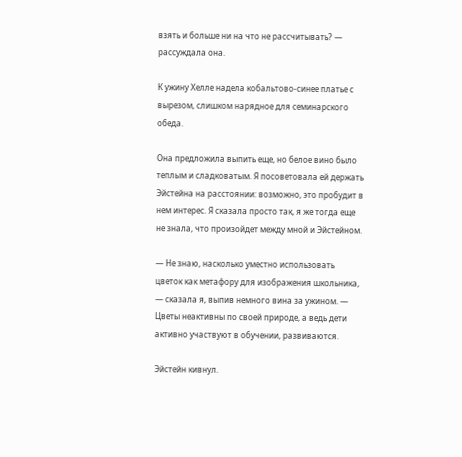взять и больше ни на что не рассчитывать? — рассуждала она.

К ужину Хелле надела кобальтово-синее платье с вырезом, слишком нарядное для семинарского обеда.

Она предложила выпить еще, но белое вино было теплым и сладковатым. Я посоветовала ей держать Эйстейна на расстоянии: возможно, это пробудит в нем интерес. Я сказала просто так, я же тогда еще не знала, что произойдет между мной и Эйстейном.

— Не знаю, насколько уместно использовать цветок как метафору для изображения школьника, — сказала я, выпив немного вина за ужином. — Цветы неактивны по своей природе, а ведь дети активно участвуют в обучении, развиваются.

Эйстейн кивнул.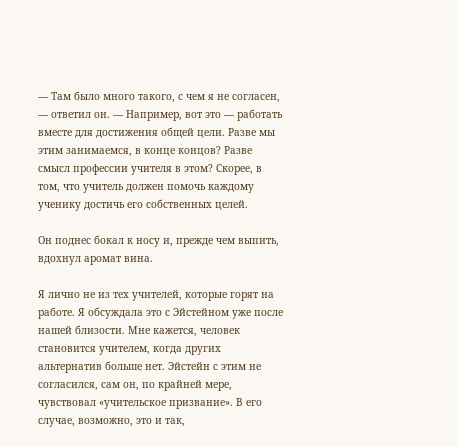— Там было много такого, с чем я не согласен, — ответил он. — Например, вот это — работать вместе для достижения общей цели. Разве мы этим занимаемся, в конце концов? Разве смысл профессии учителя в этом? Скорее, в том, что учитель должен помочь каждому ученику достичь его собственных целей.

Он поднес бокал к носу и, прежде чем выпить, вдохнул аромат вина.

Я лично не из тех учителей, которые горят на работе. Я обсуждала это с Эйстейном уже после нашей близости. Мне кажется, человек становится учителем, когда других альтернатив больше нет. Эйстейн с этим не согласился, сам он, по крайней мере, чувствовал «учительское призвание». В его случае, возможно, это и так,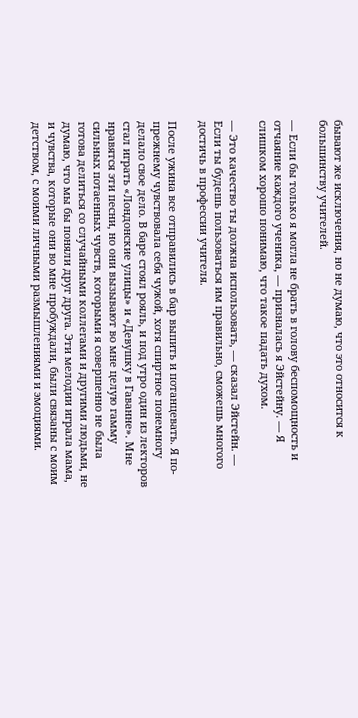бывают же исключения, но не думаю, что это относится к большинству учителей.

— Если бы только я могла не брать в голову беспомощность и отчаяние каждого ученика, — призналась я Эйстейну. — Я слишком хорошо понимаю, что такое падать духом.

— Это качество ты должна использовать, — сказал Эйстейн. — Если ты будешь пользоваться им правильно, сможешь многого достичь в профессии учителя.

После ужина все отправились в бар выпить и потанцевать. Я по-прежнему чувствовала себя чужой, хотя спиртное понемногу делало свое дело. В баре стоял рояль, и под утро один из лекторов стал играть «Лондонские улицы» и «Девушку в Гаванне». Мне нравятся эти песни, но они вызывают во мне целую гамму сильных потаенных чувств, которыми я совершенно не была готова делиться со случайными коллегами и другими людьми, не думаю, что мы бы поняли друг друга. Эти мелодии играла мама, и чувства, которые они во мне пробуждали, были связаны с моим детством, с моими личными размышлениями и эмоциями.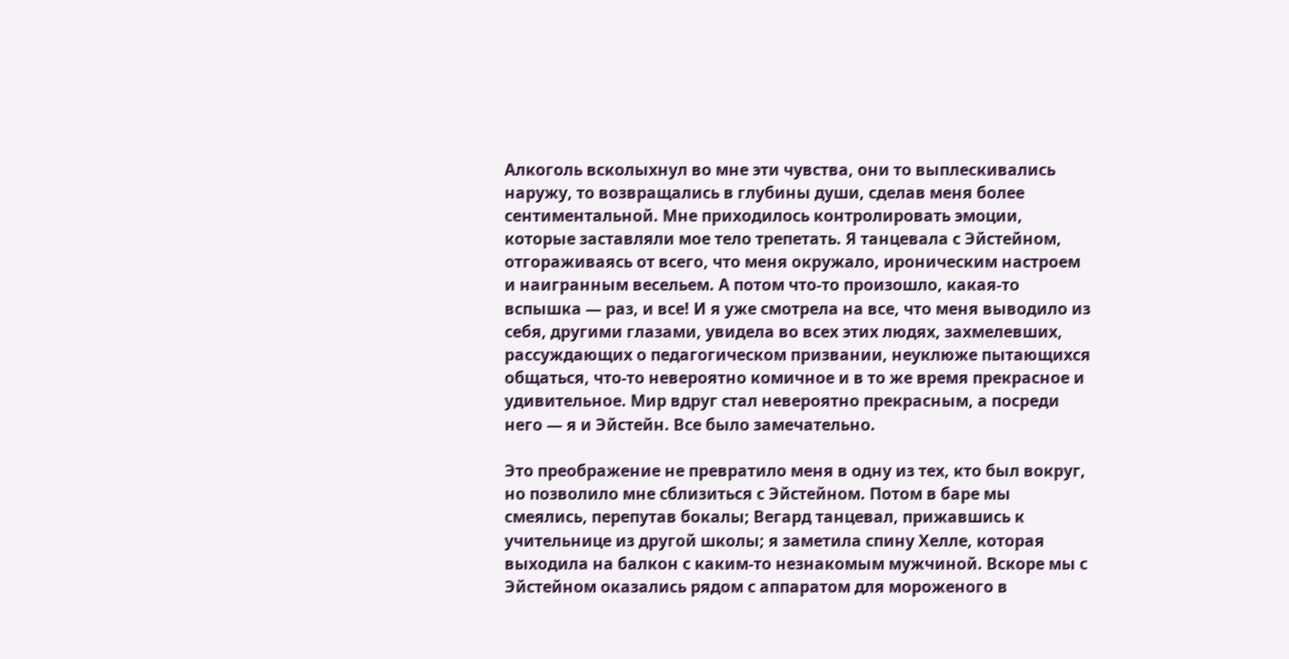Алкоголь всколыхнул во мне эти чувства, они то выплескивались наружу, то возвращались в глубины души, сделав меня более сентиментальной. Мне приходилось контролировать эмоции, которые заставляли мое тело трепетать. Я танцевала с Эйстейном, отгораживаясь от всего, что меня окружало, ироническим настроем и наигранным весельем. А потом что-то произошло, какая-то вспышка — раз, и все! И я уже смотрела на все, что меня выводило из себя, другими глазами, увидела во всех этих людях, захмелевших, рассуждающих о педагогическом призвании, неуклюже пытающихся общаться, что-то невероятно комичное и в то же время прекрасное и удивительное. Мир вдруг стал невероятно прекрасным, а посреди него — я и Эйстейн. Все было замечательно.

Это преображение не превратило меня в одну из тех, кто был вокруг, но позволило мне сблизиться с Эйстейном. Потом в баре мы смеялись, перепутав бокалы; Вегард танцевал, прижавшись к учительнице из другой школы; я заметила спину Хелле, которая выходила на балкон с каким-то незнакомым мужчиной. Вскоре мы с Эйстейном оказались рядом с аппаратом для мороженого в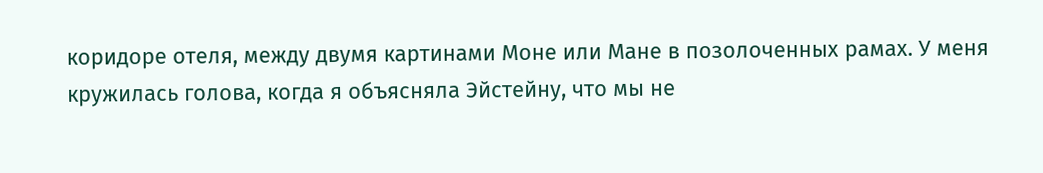коридоре отеля, между двумя картинами Моне или Мане в позолоченных рамах. У меня кружилась голова, когда я объясняла Эйстейну, что мы не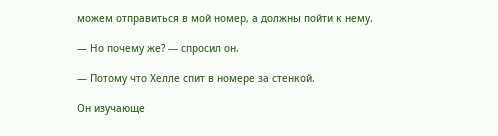можем отправиться в мой номер, а должны пойти к нему.

— Но почему же? — спросил он.

— Потому что Хелле спит в номере за стенкой.

Он изучающе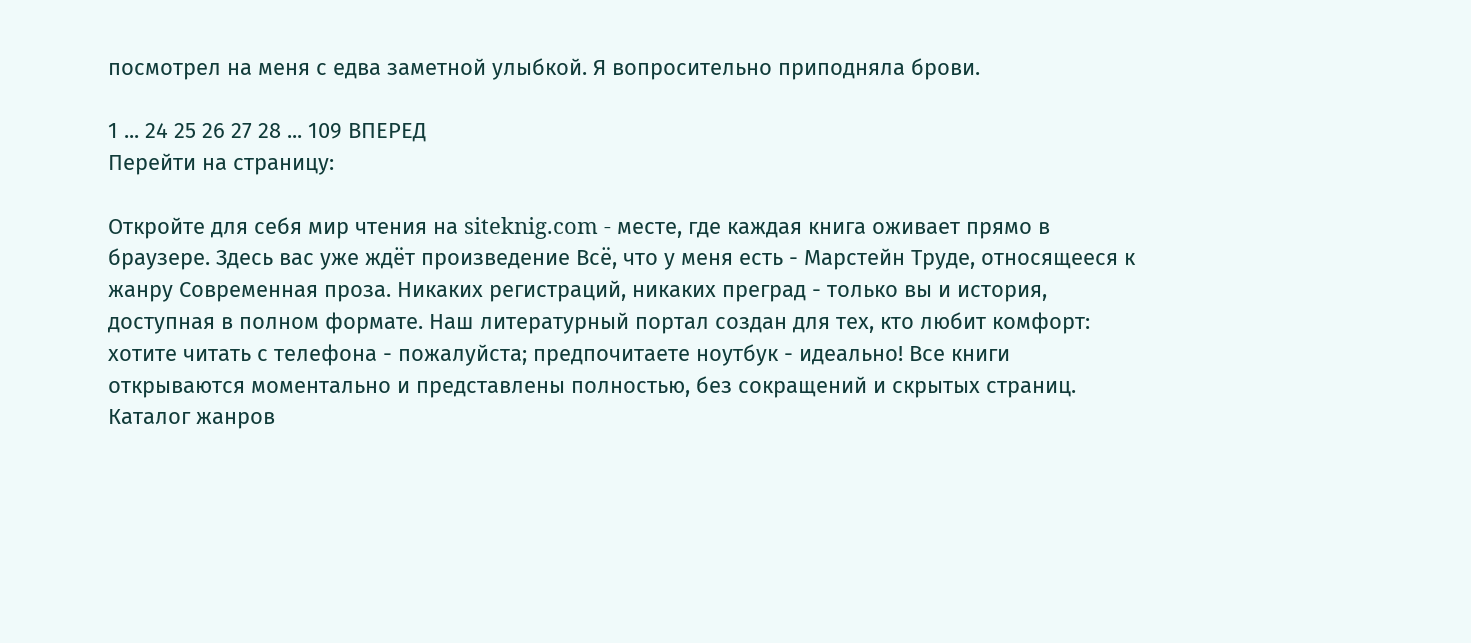посмотрел на меня с едва заметной улыбкой. Я вопросительно приподняла брови.

1 ... 24 25 26 27 28 ... 109 ВПЕРЕД
Перейти на страницу:

Откройте для себя мир чтения на siteknig.com - месте, где каждая книга оживает прямо в браузере. Здесь вас уже ждёт произведение Всё, что у меня есть - Марстейн Труде, относящееся к жанру Современная проза. Никаких регистраций, никаких преград - только вы и история, доступная в полном формате. Наш литературный портал создан для тех, кто любит комфорт: хотите читать с телефона - пожалуйста; предпочитаете ноутбук - идеально! Все книги открываются моментально и представлены полностью, без сокращений и скрытых страниц. Каталог жанров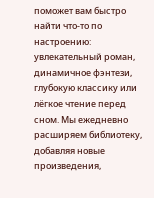поможет вам быстро найти что-то по настроению: увлекательный роман, динамичное фэнтези, глубокую классику или лёгкое чтение перед сном. Мы ежедневно расширяем библиотеку, добавляя новые произведения,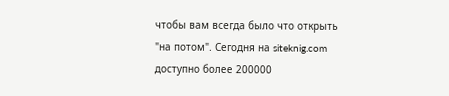чтобы вам всегда было что открыть "на потом". Сегодня на siteknig.com доступно более 200000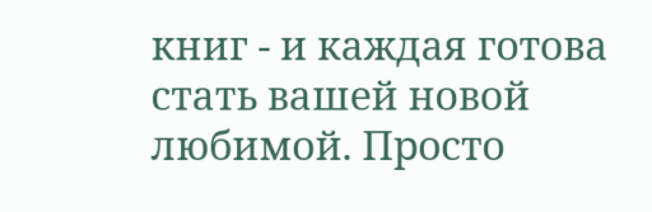книг - и каждая готова стать вашей новой любимой. Просто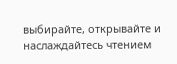выбирайте, открывайте и наслаждайтесь чтением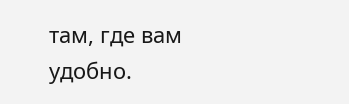там, где вам удобно.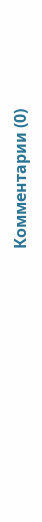Комментарии (0)